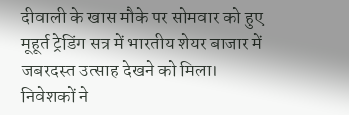दीवाली के खास मौके पर सोमवार को हुए मूहूर्त ट्रेडिंग सत्र में भारतीय शेयर बाजार में जबरदस्त उत्साह देखने को मिला। निवेशकों ने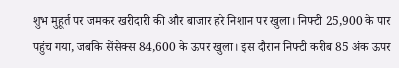शुभ मुहूर्त पर जमकर खरीदारी की और बाजार हरे निशान पर खुला। निफ्टी 25,900 के पार पहुंच गया, जबकि सेंसेक्स 84,600 के ऊपर खुला। इस दौरान निफ्टी करीब 85 अंक ऊपर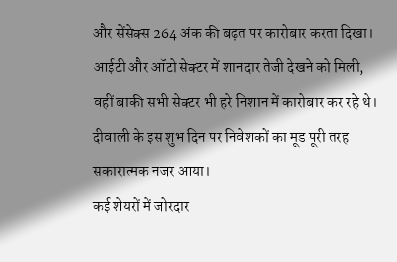और सेंसेक्स 264 अंक की बढ़त पर कारोबार करता दिखा।
आईटी और ऑटो सेक्टर में शानदार तेजी देखने को मिली, वहीं बाकी सभी सेक्टर भी हरे निशान में कारोबार कर रहे थे। दीवाली के इस शुभ दिन पर निवेशकों का मूड पूरी तरह सकारात्मक नजर आया।
कई शेयरों में जोरदार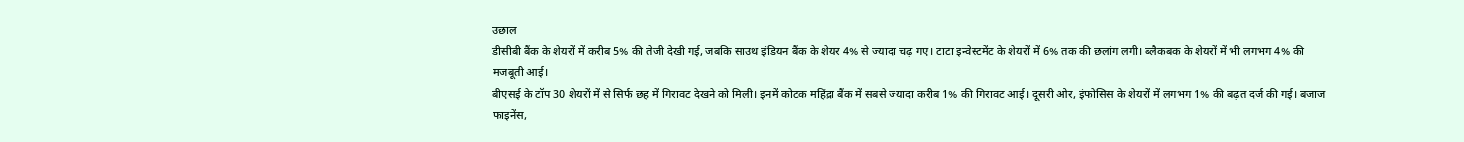उछाल
डीसीबी बैंक के शेयरों में करीब 5% की तेजी देखी गई, जबकि साउथ इंडियन बैंक के शेयर 4% से ज्यादा चढ़ गए। टाटा इन्वेस्टमेंट के शेयरों में 6% तक की छलांग लगी। ब्लैकबक के शेयरों में भी लगभग 4% की मजबूती आई।
बीएसई के टॉप 30 शेयरों में से सिर्फ छह में गिरावट देखने को मिली। इनमें कोटक महिंद्रा बैंक में सबसे ज्यादा करीब 1% की गिरावट आई। दूसरी ओर, इंफोसिस के शेयरों में लगभग 1% की बढ़त दर्ज की गई। बजाज फाइनेंस,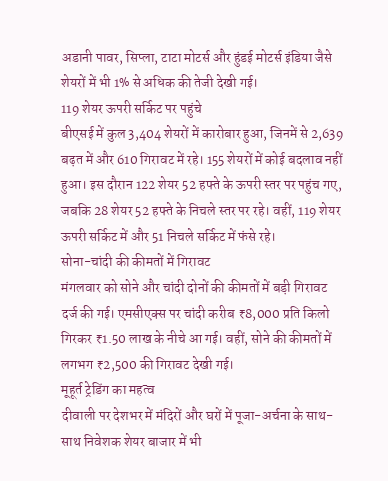अडानी पावर, सिप्ला, टाटा मोटर्स और हुंडई मोटर्स इंडिया जैसे शेयरों में भी 1% से अधिक की तेजी देखी गई।
119 शेयर ऊपरी सर्किट पर पहुंचे
बीएसई में कुल 3,404 शेयरों में कारोबार हुआ, जिनमें से 2,639 बढ़त में और 610 गिरावट में रहे। 155 शेयरों में कोई बदलाव नहीं हुआ। इस दौरान 122 शेयर 52 हफ्ते के ऊपरी स्तर पर पहुंच गए, जबकि 28 शेयर 52 हफ्ते के निचले स्तर पर रहे। वहीं, 119 शेयर ऊपरी सर्किट में और 51 निचले सर्किट में फंसे रहे।
सोना-चांदी की कीमतों में गिरावट
मंगलवार को सोने और चांदी दोनों की कीमतों में बड़ी गिरावट दर्ज की गई। एमसीएक्स पर चांदी करीब ₹8,000 प्रति किलो गिरकर ₹1.50 लाख के नीचे आ गई। वहीं, सोने की कीमतों में लगभग ₹2,500 की गिरावट देखी गई।
मूहूर्त ट्रेडिंग का महत्व
दीवाली पर देशभर में मंदिरों और घरों में पूजा-अर्चना के साथ-साथ निवेशक शेयर बाजार में भी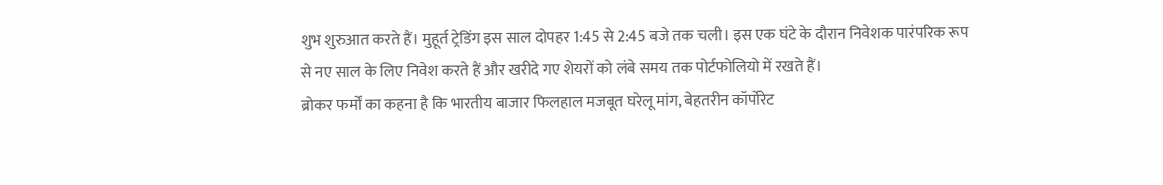शुभ शुरुआत करते हैं। मुहूर्त ट्रेडिंग इस साल दोपहर 1:45 से 2:45 बजे तक चली। इस एक घंटे के दौरान निवेशक पारंपरिक रूप से नए साल के लिए निवेश करते हैं और खरीदे गए शेयरों को लंबे समय तक पोर्टफोलियो में रखते हैं।
ब्रोकर फर्मों का कहना है कि भारतीय बाजार फिलहाल मजबूत घरेलू मांग, बेहतरीन कॉर्पोरेट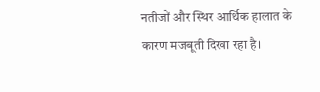नतीजों और स्थिर आर्थिक हालात के कारण मजबूती दिखा रहा है।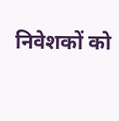निवेशकों को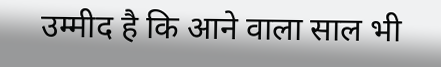उम्मीद है कि आने वाला साल भी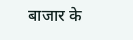बाजार के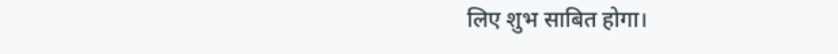लिए शुभ साबित होगा।